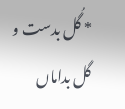* گُل بدست و گل بداماں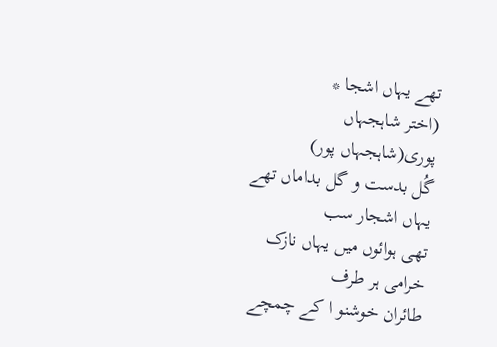تھے یہاں اشجا *
(اختر شاہجہاں پوری(شاہجہاں پور)
گُل بدست و گل بداماں تھے یہاں اشجار سب
تھی ہوائوں میں یہاں نازک خرامی ہر طرف
طائران خوشنو ا کے چمچے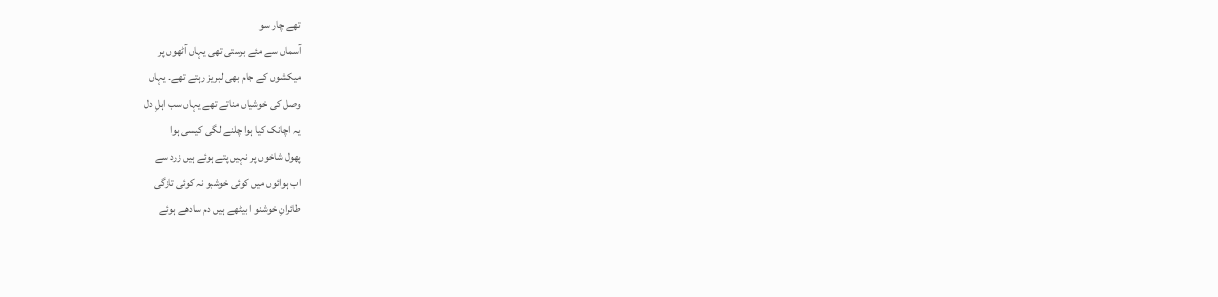تھے چار سو
آسماں سے مئے برستی تھی یہاں آٹھوں پر
میکشوں کے جام بھی لبریز رہتے تھے۔ یہاں
وصل کی خوشیاں مناتے تھے یہاں سب اہلِ دل
یہ اچانک کیا ہوا چلنے لگی کیسی ہوا
پھول شاخوں پر نہیں پتے ہوئے ہیں زرد سے
اب ہوائوں میں کوئی خوشبو نہ کوئی تازگی
طائرانِ خوشنو ا بیٹھے ہیں دم سادھے ہوئے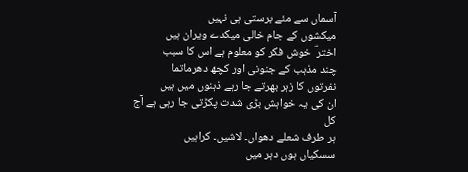آسماں سے مئے برستی ہی نہیں
میکشوں کے جام خالی میکدے ویران ہیں
اختر ؔ خوش فکر کو معلوم ہے اس کا سبب
چند مذہب کے جنونی اور کچھ دھرماتما
نفرتوں کا زہر بھرتے جا رہے ذہنوں میں ہیں
ان کی یہ خواہش بڑی شدت پکڑتی جا رہی ہے آج کل
ہر طرف شعلے دھواں۔ لاشیں۔ کراہیں
سسکیاں ہوں دہر میں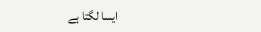ایسا لگتا ہے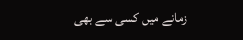زمانے میں کسی سے بھی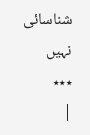شناسائی نہیں
٭٭٭
|